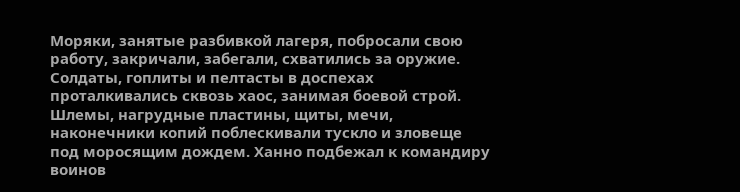Моряки, занятые разбивкой лагеря, побросали свою работу, закричали, забегали, схватились за оружие. Солдаты, гоплиты и пелтасты в доспехах проталкивались сквозь хаос, занимая боевой строй. Шлемы, нагрудные пластины, щиты, мечи, наконечники копий поблескивали тускло и зловеще под моросящим дождем. Ханно подбежал к командиру воинов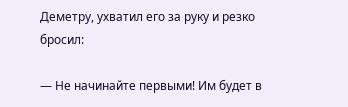Деметру, ухватил его за руку и резко бросил:

— Не начинайте первыми! Им будет в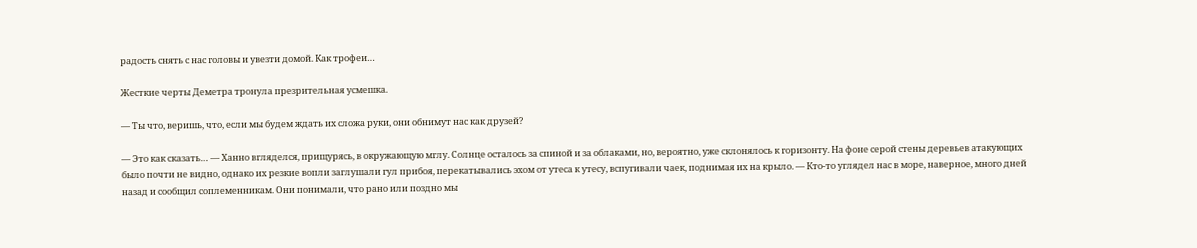радость снять с нас головы и увезти домой. Как трофеи…

Жесткие черты Деметра тронула презрительная усмешка.

— Ты что, веришь, что, если мы будем ждать их сложа руки, они обнимут нас как друзей?

— Это как сказать… — Ханно вгляделся, прищурясь, в окружающую мглу. Солнце осталось за спиной и за облаками, но, вероятно, уже склонялось к горизонту. На фоне серой стены деревьев атакующих было почти не видно, однако их резкие вопли заглушали гул прибоя, перекатывались эхом от утеса к утесу, вспугивали чаек, поднимая их на крыло. — Кто-то углядел нас в море, наверное, много дней назад и сообщил соплеменникам. Они понимали, что рано или поздно мы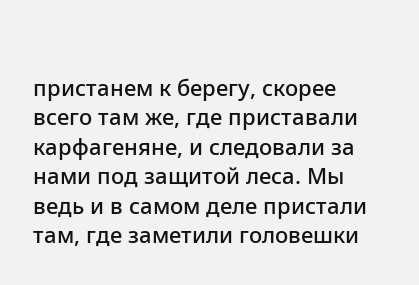пристанем к берегу, скорее всего там же, где приставали карфагеняне, и следовали за нами под защитой леса. Мы ведь и в самом деле пристали там, где заметили головешки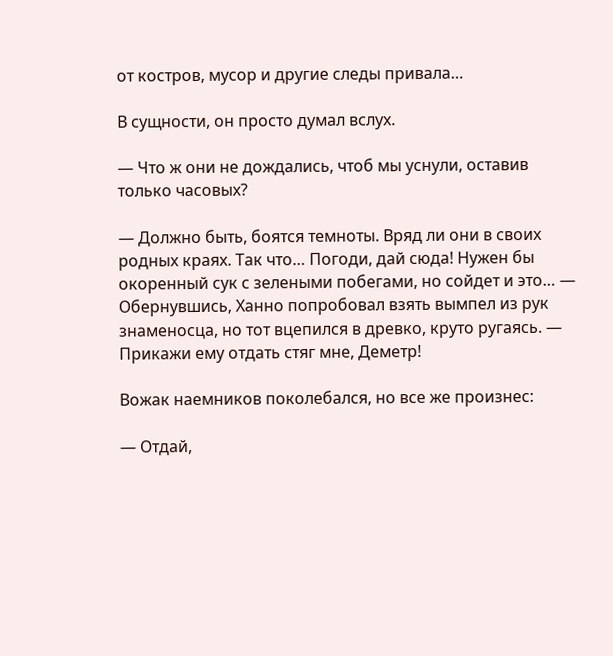от костров, мусор и другие следы привала…

В сущности, он просто думал вслух.

— Что ж они не дождались, чтоб мы уснули, оставив только часовых?

— Должно быть, боятся темноты. Вряд ли они в своих родных краях. Так что… Погоди, дай сюда! Нужен бы окоренный сук с зелеными побегами, но сойдет и это… — Обернувшись, Ханно попробовал взять вымпел из рук знаменосца, но тот вцепился в древко, круто ругаясь. — Прикажи ему отдать стяг мне, Деметр!

Вожак наемников поколебался, но все же произнес:

— Отдай,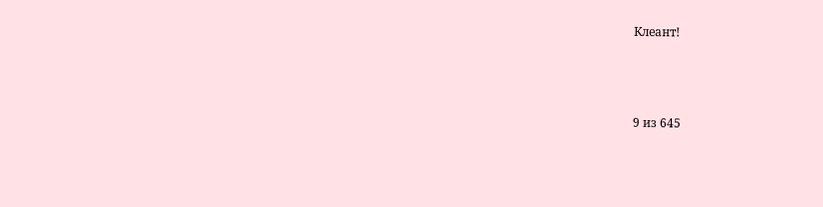Клеант!



9 из 645